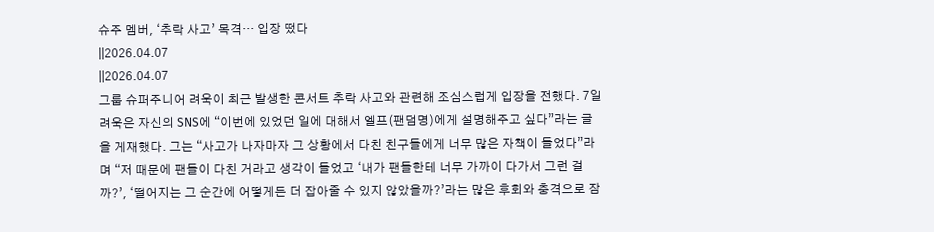슈주 멤버, ‘추락 사고’ 목격… 입장 떴다
||2026.04.07
||2026.04.07
그룹 슈퍼주니어 려욱이 최근 발생한 콘서트 추락 사고와 관련해 조심스럽게 입장을 전했다. 7일 려욱은 자신의 SNS에 “이번에 있었던 일에 대해서 엘프(팬덤명)에게 설명해주고 싶다”라는 글을 게재했다. 그는 “사고가 나자마자 그 상황에서 다친 친구들에게 너무 많은 자책이 들었다”라며 “저 때문에 팬들이 다친 거라고 생각이 들었고 ‘내가 팬들한테 너무 가까이 다가서 그런 걸까?’, ‘떨어지는 그 순간에 어떻게든 더 잡아줄 수 있지 않았을까?’라는 많은 후회와 충격으로 잠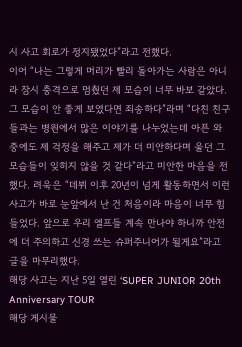시 사고 회로가 정지됐었다”라고 전했다.
이어 “나는 그렇게 머리가 빨리 돌아가는 사람은 아니라 잠시 충격으로 멈췄던 제 모습이 너무 바보 같았다. 그 모습이 안 좋게 보였다면 죄송하다”라며 “다친 친구들과는 병원에서 많은 이야기를 나누었는데 아픈 와중에도 제 걱정을 해주고 제가 더 미안하다며 울던 그 모습들이 잊히지 않을 것 같다”라고 미안한 마음을 전했다. 려욱은 “데뷔 이후 20년이 넘게 활동하면서 이런 사고가 바로 눈앞에서 난 건 처음이라 마음이 너무 힘들었다. 앞으로 우리 엘프들 계속 만나야 하니까 안전에 더 주의하고 신경 쓰는 슈퍼주니어가 될게요”라고 글을 마무리했다.
해당 사고는 지난 5일 열린 ‘SUPER JUNIOR 20th Anniversary TOUR
해당 게시물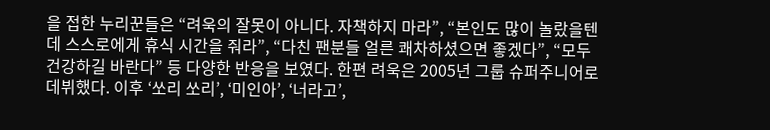을 접한 누리꾼들은 “려욱의 잘못이 아니다. 자책하지 마라”, “본인도 많이 놀랐을텐데 스스로에게 휴식 시간을 줘라”, “다친 팬분들 얼른 쾌차하셨으면 좋겠다”, “모두 건강하길 바란다” 등 다양한 반응을 보였다. 한편 려욱은 2005년 그룹 슈퍼주니어로 데뷔했다. 이후 ‘쏘리 쏘리’, ‘미인아’, ‘너라고’,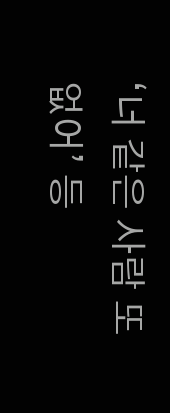‘너 같은 사람 또 없어’ 등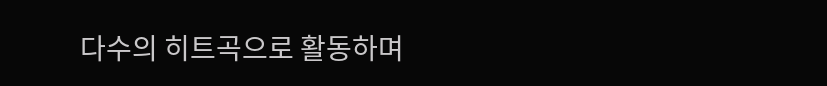다수의 히트곡으로 활동하며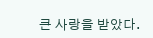큰 사랑을 받았다.